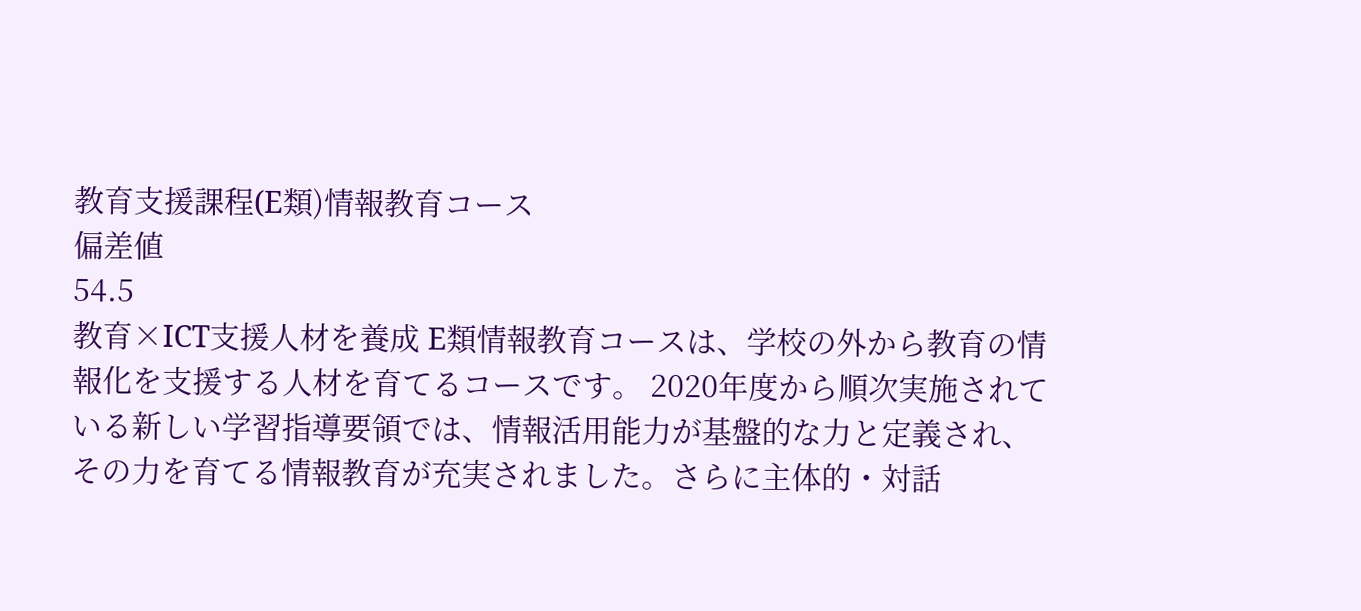教育支援課程(E類)情報教育コース
偏差値
54.5
教育×ICT支援人材を養成 E類情報教育コースは、学校の外から教育の情報化を支援する人材を育てるコースです。 2020年度から順次実施されている新しい学習指導要領では、情報活用能力が基盤的な力と定義され、その力を育てる情報教育が充実されました。さらに主体的・対話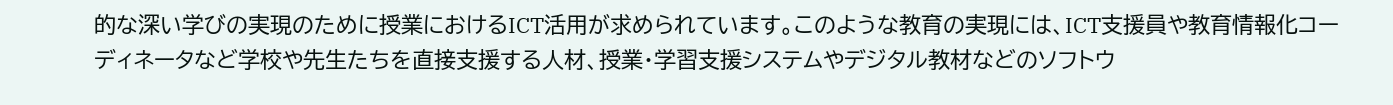的な深い学びの実現のために授業におけるICT活用が求められています。このような教育の実現には、ICT支援員や教育情報化コーディネータなど学校や先生たちを直接支援する人材、授業・学習支援システムやデジタル教材などのソフトウ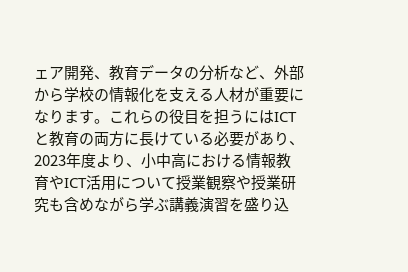ェア開発、教育データの分析など、外部から学校の情報化を支える人材が重要になります。これらの役目を担うにはICTと教育の両方に長けている必要があり、2023年度より、小中高における情報教育やICT活用について授業観察や授業研究も含めながら学ぶ講義演習を盛り込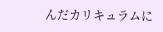んだカリキュラムに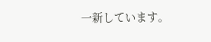一新しています。